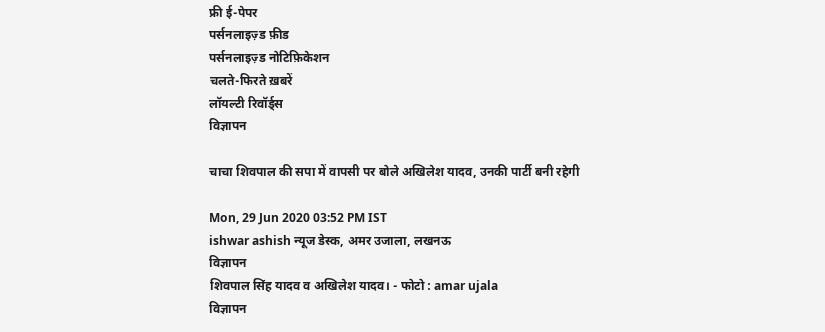फ्री ई-पेपर
पर्सनलाइज़्ड फ़ीड
पर्सनलाइज़्ड नोटिफ़िकेशन
चलते-फिरते ख़बरें
लॉयल्टी रिवॉर्ड्स
विज्ञापन

चाचा शिवपाल की सपा में वापसी पर बोले अखिलेश यादव, उनकी पार्टी बनी रहेगी

Mon, 29 Jun 2020 03:52 PM IST
ishwar ashish न्यूज डेस्क, अमर उजाला, लखनऊ
विज्ञापन
शिवपाल सिंह यादव व अखिलेश यादव। - फोटो : amar ujala
विज्ञापन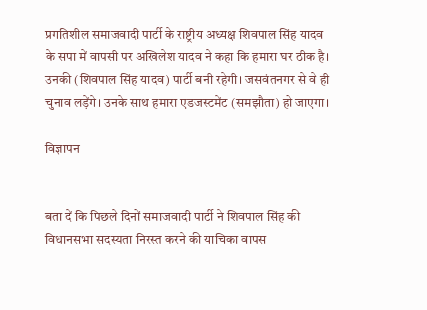प्रगतिशील समाजवादी पार्टी के राष्ट्रीय अध्यक्ष शिवपाल सिंह यादव के सपा में वापसी पर अखिलेश यादव ने कहा कि हमारा घर ठीक है। उनकी (शिवपाल सिंह यादव) पार्टी बनी रहेगी। जसवंतनगर से वे ही चुनाव लड़ेंगे। उनके साथ हमारा एडजस्टमेंट (समझौता) हो जाएगा।

विज्ञापन


बता दें कि पिछले दिनों समाजवादी पार्टी ने शिवपाल सिंह की विधानसभा सदस्यता निरस्त करने की याचिका वापस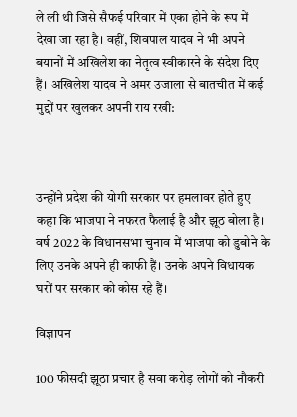ले ली थी जिसे सैफई परिवार में एका होने के रूप में देखा जा रहा है। वहीं, शिवपाल यादव ने भी अपने बयानों में अखिलेश का नेतृत्व स्वीकारने के संदेश दिए हैं। अखिलेश यादव ने अमर उजाला से बातचीत में कई मुद्दों पर खुलकर अपनी राय रखी:



उन्होंने प्रदेश की योगी सरकार पर हमलावर होते हुए कहा कि भाजपा ने नफरत फैलाई है और झूठ बोला है। वर्ष 2022 के विधानसभा चुनाव में भाजपा को डुबोने के लिए उनके अपने ही काफी हैं। उनके अपने विधायक घरों पर सरकार को कोस रहे हैं।

विज्ञापन

100 फीसदी झूठा प्रचार है सवा करोड़ लोगों को नौकरी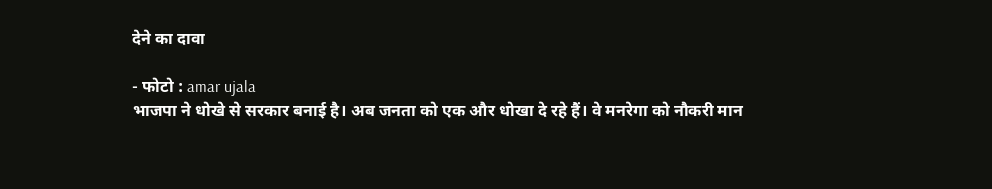देने का दावा

- फोटो : amar ujala
भाजपा ने धोखे से सरकार बनाई है। अब जनता को एक और धोखा दे रहे हैं। वे मनरेगा को नौकरी मान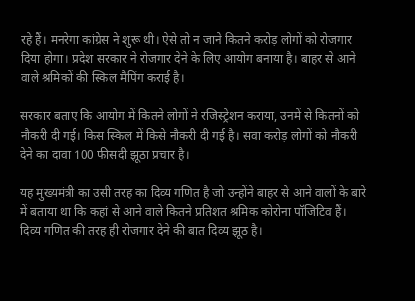रहे हैं। मनरेगा कांग्रेस ने शुरू थी। ऐसे तो न जाने कितने करोड़ लोगों को रोजगार दिया होगा। प्रदेश सरकार ने रोजगार देने के लिए आयोग बनाया है। बाहर से आने वाले श्रमिकों की स्किल मैपिंग कराई है।

सरकार बताए कि आयोग में कितने लोगों ने रजिस्ट्रेशन कराया, उनमें से कितनों को नौकरी दी गई। किस स्किल में किसे नौकरी दी गई है। सवा करोड़ लोगों को नौकरी देने का दावा 100 फीसदी झूठा प्रचार है।

यह मुख्यमंत्री का उसी तरह का दिव्य गणित है जो उन्होंने बाहर से आने वालों के बारे में बताया था कि कहां से आने वाले कितने प्रतिशत श्रमिक कोरोना पॉजिटिव हैं। दिव्य गणित की तरह ही रोजगार देने की बात दिव्य झूठ है।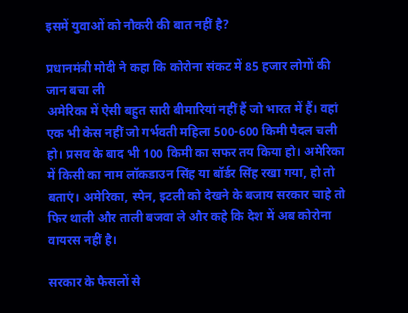इसमें युवाओं को नौकरी की बात नहीं है?

प्रधानमंत्री मोदी ने कहा कि कोरोना संकट में 85 हजार लोगों की जान बचा ली
अमेरिका में ऐसी बहुत सारी बीमारियां नहीं हैं जो भारत में हैं। वहां एक भी केस नहीं जो गर्भवती महिला 500-600 किमी पैदल चली हो। प्रसव के बाद भी 100 किमी का सफर तय किया हो। अमेरिका में किसी का नाम लॉकडाउन सिंह या बॉर्डर सिंह रखा गया, हो तो बताएं। अमेरिका, स्पेन, इटली को देखने के बजाय सरकार चाहे तो फिर थाली और ताली बजवा ले और कहे कि देश में अब कोरोना वायरस नहीं है।

सरकार के फैसलों से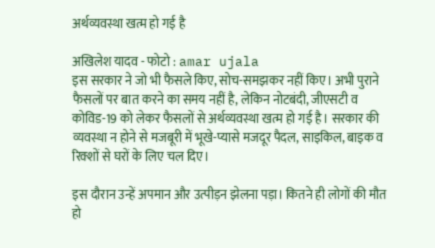अर्थव्यवस्था खत्म हो गई है

अखिलेश यादव - फोटो : amar ujala
इस सरकार ने जो भी फैसले किए, सोच-समझकर नहीं किए। अभी पुराने फैसलों पर बात करने का समय नहीं है, लेकिन नोटबंदी, जीएसटी व कोविड-19 को लेकर फैसलों से अर्थव्यवस्था खत्म हो गई है। सरकार की व्यवस्था न होने से मजबूरी में भूखे-प्यासे मजदूर पैदल, साइकिल, बाइक व रिक्शों से घरों के लिए चल दिए।

इस दौरान उन्हें अपमान और उत्पीड़न झेलना पड़ा। कितने ही लोगों की मौत हो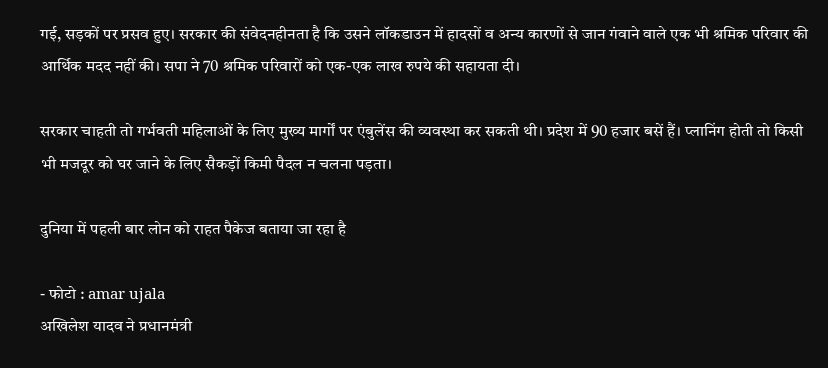गई, सड़कों पर प्रसव हुए। सरकार की संवेदनहीनता है कि उसने लॉकडाउन में हादसों व अन्य कारणों से जान गंवाने वाले एक भी श्रमिक परिवार की आर्थिक मदद नहीं की। सपा ने 70 श्रमिक परिवारों को एक-एक लाख रुपये की सहायता दी।

सरकार चाहती तो गर्भवती महिलाओं के लिए मुख्य मार्गों पर एंबुलेंस की व्यवस्था कर सकती थी। प्रदेश में 90 हजार बसें हैं। प्लानिंग होती तो किसी भी मजदूर को घर जाने के लिए सैकड़ों किमी पैदल न चलना पड़ता।

दुनिया में पहली बार लोन को राहत पैकेज बताया जा रहा है

- फोटो : amar ujala
अखिलेश यादव ने प्रधानमंत्री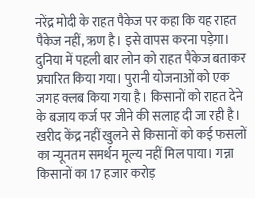नरेंद्र मोदी के राहत पैकेज पर कहा कि यह राहत पैकेज नहीं, ऋण है। इसे वापस करना पड़ेगा। दुनिया में पहली बार लोन को राहत पैकेज बताकर प्रचारित किया गया। पुरानी योजनाओं को एक जगह क्लब किया गया है। किसानों को राहत देने के बजाय कर्ज पर जीने की सलाह दी जा रही है। खरीद केंद्र नहीं खुलने से किसानों को कई फसलों का न्यूनतम समर्थन मूल्य नहीं मिल पाया। गन्ना किसानों का 17 हजार करोड़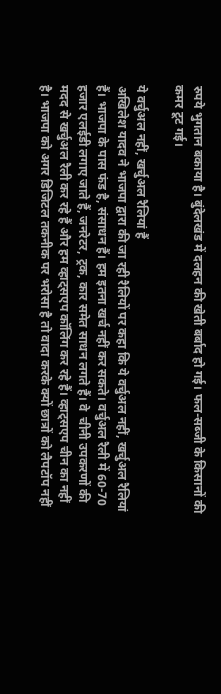रुपये भुगतान बकाया है। बुंदेलखंड में दलहन की खेती बर्बाद हो गई। फल-सब्जी के किसानों की कमर टूट गई।

ये वर्चुअल नहीं, खर्चुअल रैलियां हैं
अखिलेश यादव ने भाजपा द्वारा की जा रही रैलियों पर कहा कि ये वर्चुअल नहीं, खर्चुअल रैलियां हैं। भाजपा के पास फंड है, संसाधन हैं। हम इतना खर्च नहीं कर सकते। वर्चुअल रैली में 60-70 हजार एलईडी लगाए जाते हैं, जनरेटर, ट्रक, कार समेत साधन लगते हैं। वे  चीनी उपकरणों की मदद से खर्चुअल रैली कर रहे हैं और हम व्हाट्सएप कॉलिंग कर रहे हैं। व्हाट्सएप चीन का नहीं है। भाजपा को अगर डिजिटल तकनीक पर भरोसा है तो वादा करके क्यों छात्रों को लैपटॉप नहीं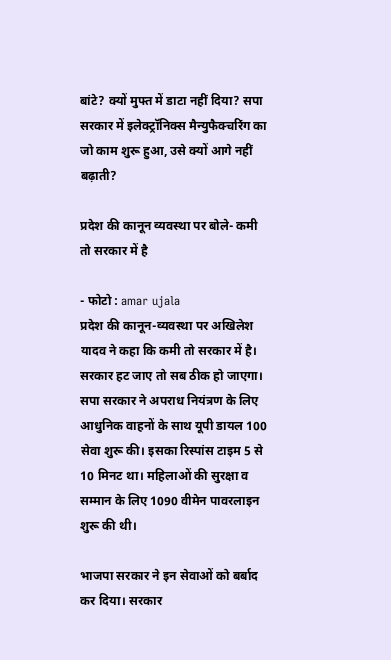बांटे? क्यों मुफ्त में डाटा नहीं दिया? सपा सरकार में इलेक्ट्रॉनिक्स मैन्युफैक्चरिंग का जो काम शुरू हुआ, उसे क्यों आगे नहीं बढ़ाती?

प्रदेश की कानून व्यवस्था पर बोले- कमी तो सरकार में है

- फोटो : amar ujala
प्रदेश की कानून-व्यवस्था पर अखिलेश यादव ने कहा कि कमी तो सरकार में है। सरकार हट जाए तो सब ठीक हो जाएगा। सपा सरकार ने अपराध नियंत्रण के लिए आधुनिक वाहनों के साथ यूपी डायल 100 सेवा शुरू की। इसका रिस्पांस टाइम 5 से 10 मिनट था। महिलाओं की सुरक्षा व सम्मान के लिए 1090 वीमेन पावरलाइन शुरू की थी।

भाजपा सरकार ने इन सेवाओं को बर्बाद कर दिया। सरकार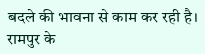बदले की भावना से काम कर रही है। रामपुर के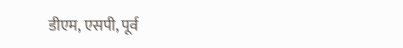डीएम, एसपी, पूर्व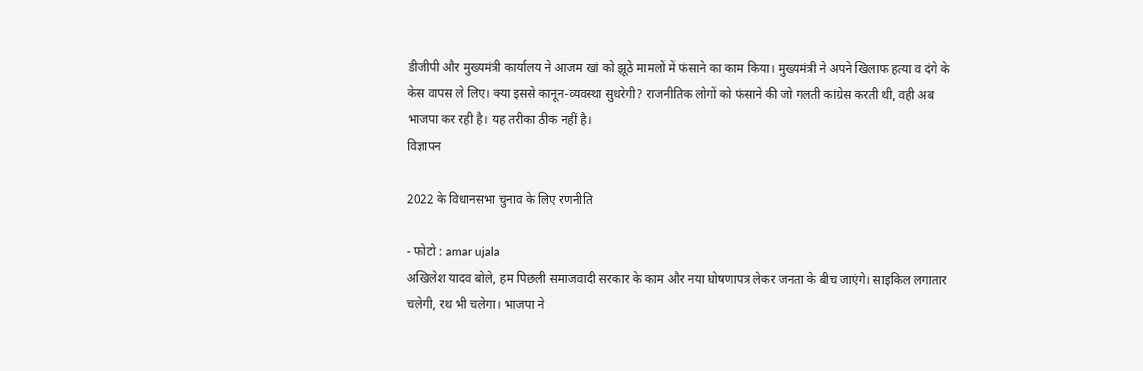डीजीपी और मुख्यमंत्री कार्यालय ने आजम खां को झूठे मामलों में फंसाने का काम किया। मुख्यमंत्री ने अपने खिलाफ हत्या व दंगे के केस वापस ले लिए। क्या इससे कानून-व्यवस्था सुधरेगी? राजनीतिक लोगों को फंसाने की जो गलती कांग्रेस करती थी, वही अब भाजपा कर रही है। यह तरीका ठीक नहीं है।
विज्ञापन

2022 के विधानसभा चुनाव के लिए रणनीति

- फोटो : amar ujala
अखिलेश यादव बोले, हम पिछली समाजवादी सरकार के काम और नया घोषणापत्र लेकर जनता के बीच जाएंगे। साइकिल लगातार चलेगी, रथ भी चलेगा। भाजपा ने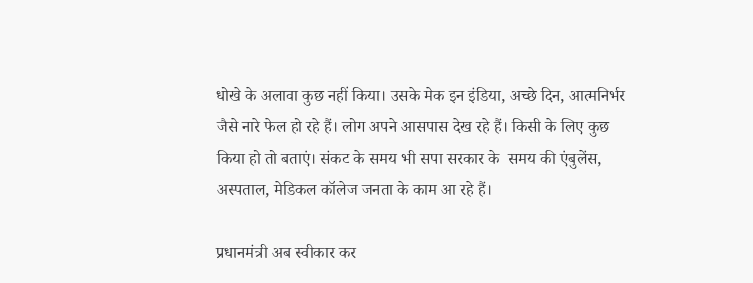धोखे के अलावा कुछ नहीं किया। उसके मेक इन इंडिया, अच्छे दिन, आत्मनिर्भर जैसे नारे फेल हो रहे हैं। लोग अपने आसपास देख रहे हैं। किसी के लिए कुछ किया हो तो बताएं। संकट के समय भी सपा सरकार के  समय की एंबुलेंस, अस्पताल, मेडिकल कॉलेज जनता के काम आ रहे हैं।

प्रधानमंत्री अब स्वीकार कर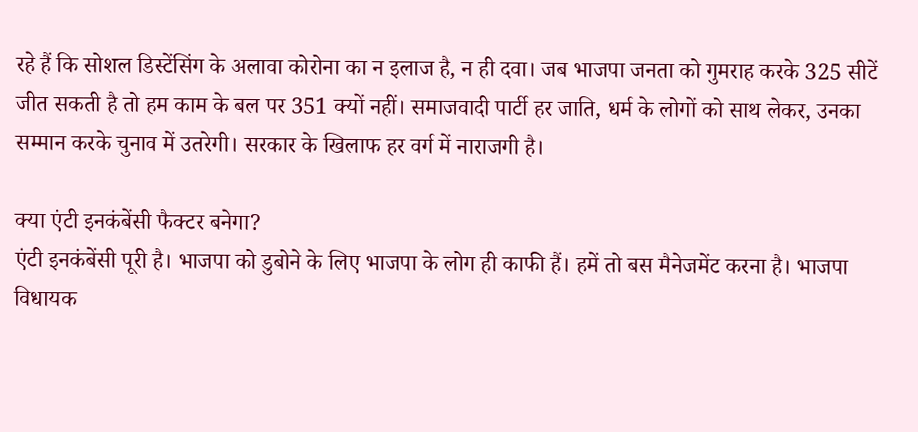रहे हैं कि सोशल डिस्टेंसिंग के अलावा कोरोना का न इलाज है, न ही दवा। जब भाजपा जनता को गुमराह करके 325 सीटें जीत सकती है तो हम काम के बल पर 351 क्यों नहीं। समाजवादी पार्टी हर जाति, धर्म के लोगों को साथ लेकर, उनका सम्मान करके चुनाव में उतरेगी। सरकार के खिलाफ हर वर्ग में नाराजगी है।

क्या एंटी इनकंबेंसी फैक्टर बनेगा?
एंटी इनकंबेंसी पूरी है। भाजपा को डुबोने के लिए भाजपा के लोग ही काफी हैं। हमें तो बस मैनेजमेंट करना है। भाजपा विधायक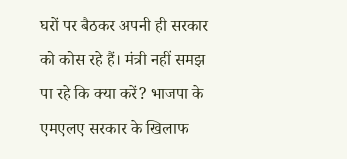घरों पर बैठकर अपनी ही सरकार को कोस रहे हैं। मंत्री नहीं समझ पा रहे कि क्या करें? भाजपा के एमएलए सरकार के खिलाफ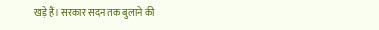खड़े हैं। सरकार सदन तक बुलाने की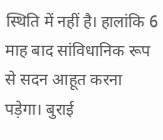स्थिति में नहीं है। हालांकि 6 माह बाद सांविधानिक रूप से सदन आहूत करना पड़ेगा। बुराई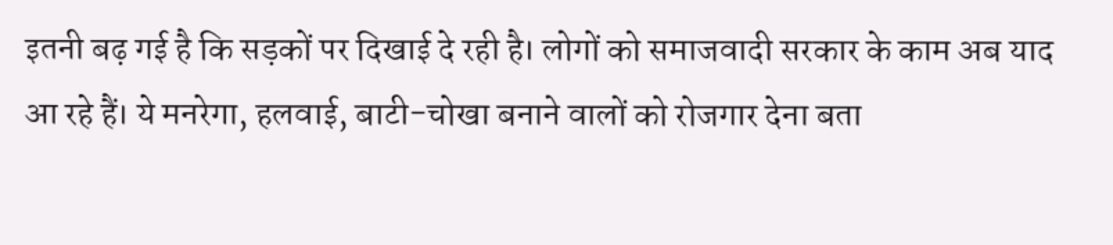इतनी बढ़ गई है कि सड़कों पर दिखाई दे रही है। लोगों को समाजवादी सरकार के काम अब याद आ रहे हैं। ये मनरेगा, हलवाई, बाटी-चोखा बनाने वालों को रोजगार देना बता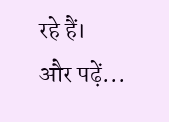रहे हैं।
और पढ़ें...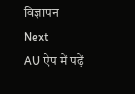विज्ञापन
Next
AU ऐप में पढ़ें